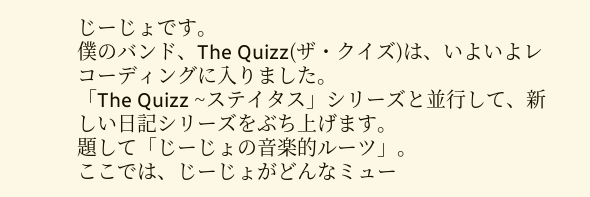じーじょです。
僕のバンド、The Quizz(ザ・クイズ)は、いよいよレコーディングに入りました。
「The Quizz ~ステイタス」シリーズと並行して、新しい日記シリーズをぶち上げます。
題して「じーじょの音楽的ルーツ」。
ここでは、じーじょがどんなミュー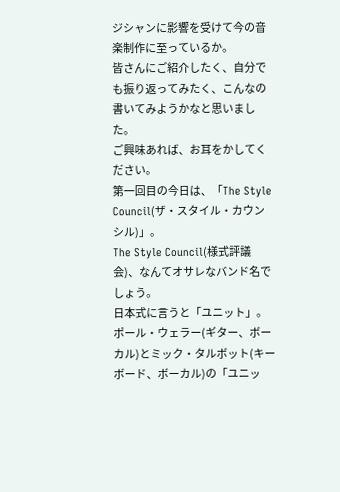ジシャンに影響を受けて今の音楽制作に至っているか。
皆さんにご紹介したく、自分でも振り返ってみたく、こんなの書いてみようかなと思いました。
ご興味あれば、お耳をかしてください。
第一回目の今日は、「The Style Council(ザ・スタイル・カウンシル)」。
The Style Council(様式評議会)、なんてオサレなバンド名でしょう。
日本式に言うと「ユニット」。ポール・ウェラー(ギター、ボーカル)とミック・タルボット(キーボード、ボーカル)の「ユニッ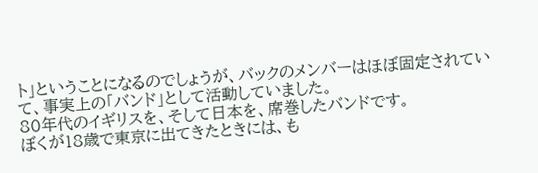ト」ということになるのでしょうが、バックのメンバーはほぼ固定されていて、事実上の「バンド」として活動していました。
80年代のイギリスを、そして日本を、席巻したバンドです。
ぼくが18歳で東京に出てきたときには、も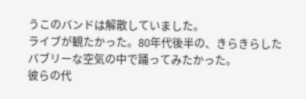うこのバンドは解散していました。
ライブが観たかった。80年代後半の、きらきらしたバブリーな空気の中で踊ってみたかった。
彼らの代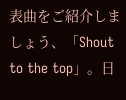表曲をご紹介しましょう、「Shout to the top」。日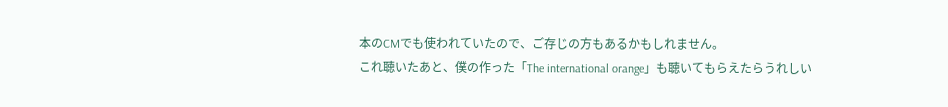本のCMでも使われていたので、ご存じの方もあるかもしれません。
これ聴いたあと、僕の作った「The international orange」も聴いてもらえたらうれしい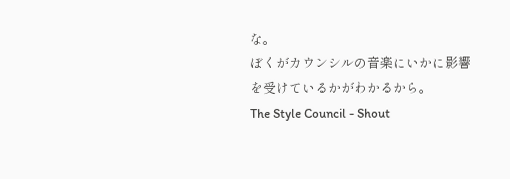な。
ぼくがカウンシルの音楽にいかに影響を受けているかがわかるから。
The Style Council - Shout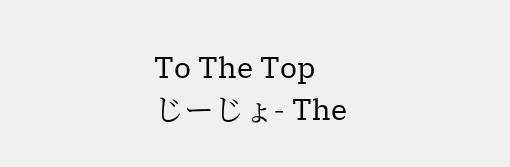To The Top
じーじょ- The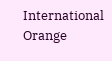International Orange